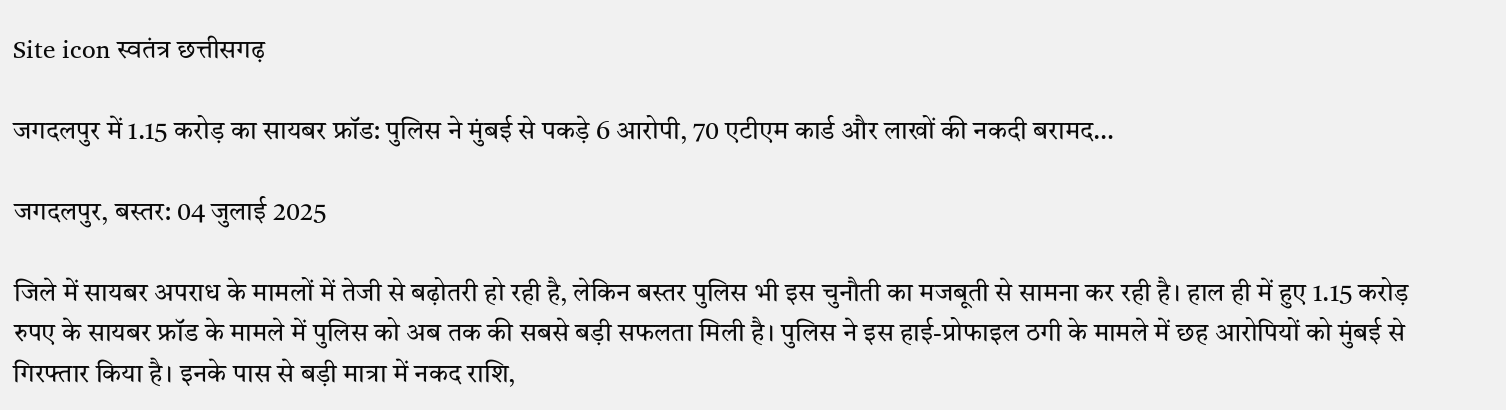Site icon स्वतंत्र छत्तीसगढ़

जगदलपुर में 1.15 करोड़ का सायबर फ्रॉड: पुलिस ने मुंबई से पकड़े 6 आरोपी, 70 एटीएम कार्ड और लाखों की नकदी बरामद…

जगदलपुर, बस्तर: 04 जुलाई 2025

जिले में सायबर अपराध के मामलों में तेजी से बढ़ोतरी हो रही है, लेकिन बस्तर पुलिस भी इस चुनौती का मजबूती से सामना कर रही है। हाल ही में हुए 1.15 करोड़ रुपए के सायबर फ्रॉड के मामले में पुलिस को अब तक की सबसे बड़ी सफलता मिली है। पुलिस ने इस हाई-प्रोफाइल ठगी के मामले में छह आरोपियों को मुंबई से गिरफ्तार किया है। इनके पास से बड़ी मात्रा में नकद राशि,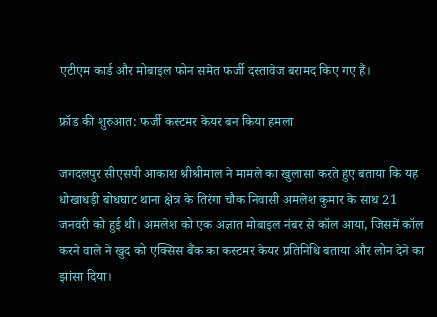एटीएम कार्ड और मोबाइल फोन समेत फर्जी दस्तावेज बरामद किए गए हैं।

फ्रॉड की शुरुआत: फर्जी कस्टमर केयर बन किया हमला

जगदलपुर सीएसपी आकाश श्रीश्रीमाल ने मामले का खुलासा करते हुए बताया कि यह धोखाधड़ी बोधघाट थाना क्षेत्र के तिरंगा चौक निवासी अमलेश कुमार के साथ 21 जनवरी को हुई थी। अमलेश को एक अज्ञात मोबाइल नंबर से कॉल आया, जिसमें कॉल करने वाले ने खुद को एक्सिस बैंक का कस्टमर केयर प्रतिनिधि बताया और लोन देने का झांसा दिया।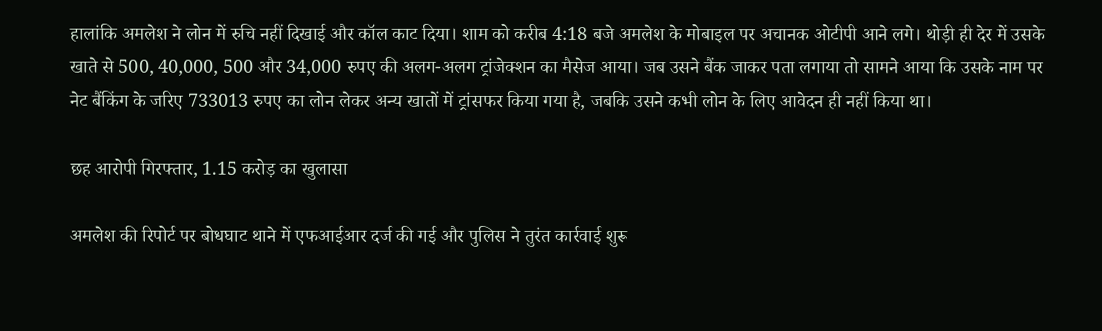हालांकि अमलेश ने लोन में रुचि नहीं दिखाई और कॉल काट दिया। शाम को करीब 4:18 बजे अमलेश के मोबाइल पर अचानक ओटीपी आने लगे। थोड़ी ही देर में उसके खाते से 500, 40,000, 500 और 34,000 रुपए की अलग-अलग ट्रांजेक्शन का मैसेज आया। जब उसने बैंक जाकर पता लगाया तो सामने आया कि उसके नाम पर नेट बैंकिंग के जरिए 733013 रुपए का लोन लेकर अन्य खातों में ट्रांसफर किया गया है, जबकि उसने कभी लोन के लिए आवेदन ही नहीं किया था।

छह आरोपी गिरफ्तार, 1.15 करोड़ का खुलासा

अमलेश की रिपोर्ट पर बोधघाट थाने में एफआईआर दर्ज की गई और पुलिस ने तुरंत कार्रवाई शुरू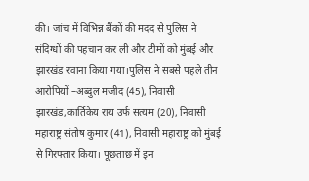की। जांच में विभिन्न बैंकों की मदद से पुलिस ने संदिग्धों की पहचान कर ली और टीमों को मुंबई और झारखंड रवाना किया गया।पुलिस ने सबसे पहले तीन आरोपियों –अब्दुल मजीद (45), निवासी झारखंड,कार्तिकेय राय उर्फ सत्यम (20), निवासी महाराष्ट्र संतोष कुमार (41), निवासी महाराष्ट्र को मुंबई से गिरफ्तार किया। पूछताछ में इन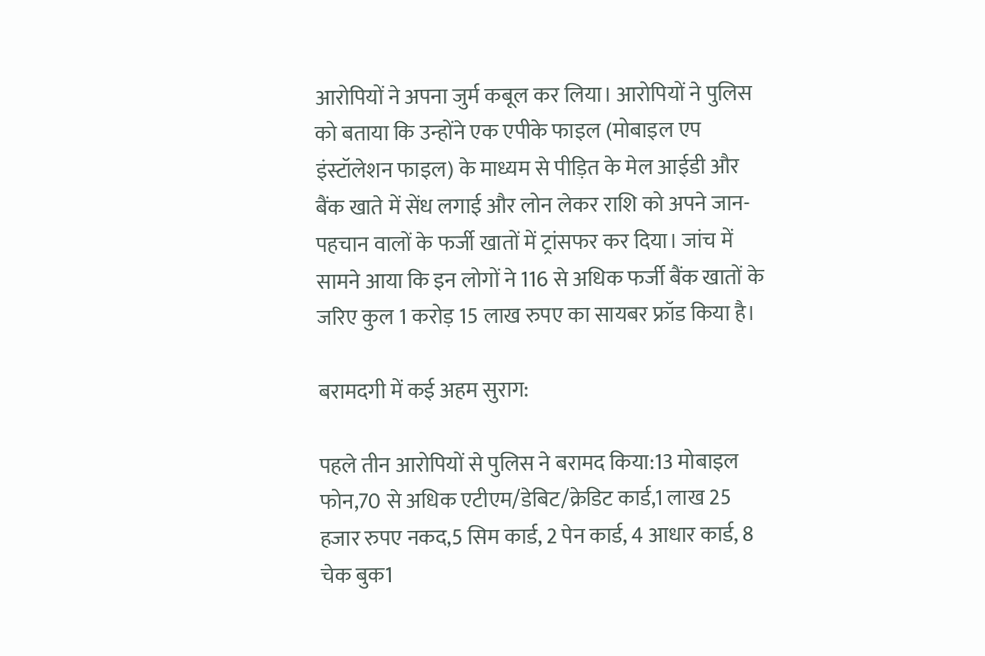आरोपियों ने अपना जुर्म कबूल कर लिया। आरोपियों ने पुलिस को बताया कि उन्होंने एक एपीके फाइल (मोबाइल एप इंस्टॉलेशन फाइल) के माध्यम से पीड़ित के मेल आईडी और बैंक खाते में सेंध लगाई और लोन लेकर राशि को अपने जान-पहचान वालों के फर्जी खातों में ट्रांसफर कर दिया। जांच में सामने आया कि इन लोगों ने 116 से अधिक फर्जी बैंक खातों के जरिए कुल 1 करोड़ 15 लाख रुपए का सायबर फ्रॉड किया है।

बरामदगी में कई अहम सुराग:

पहले तीन आरोपियों से पुलिस ने बरामद किया:13 मोबाइल फोन,70 से अधिक एटीएम/डेबिट/क्रेडिट कार्ड,1 लाख 25 हजार रुपए नकद,5 सिम कार्ड, 2 पेन कार्ड, 4 आधार कार्ड, 8 चेक बुक1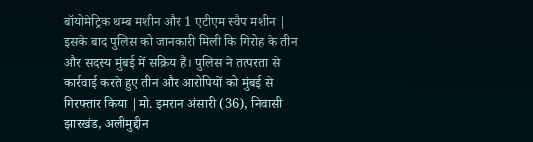बॉयोमेट्रिक थम्ब मशीन और 1 एटीएम स्वैप मशीन | इसके बाद पुलिस को जानकारी मिली कि गिरोह के तीन और सदस्य मुंबई में सक्रिय हैं। पुलिस ने तत्परता से कार्रवाई करते हुए तीन और आरोपियों को मुंबई से गिरफ्तार किया |मो. इमरान अंसारी (36), निवासी झारखंड, अलीमुद्दीन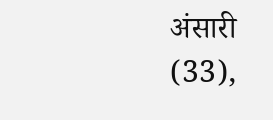अंसारी (33),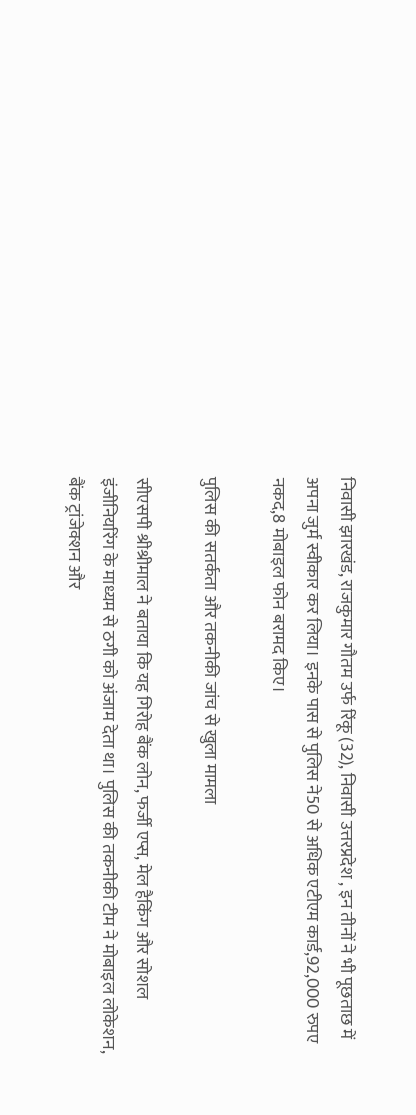निवासी झारखंड, राजकुमार गौतम उर्फ रिंकू (32), निवासी उत्तरप्रदेश , इन तीनों ने भी पूछताछ में अपना जुर्म स्वीकार कर लिया। इनके पास से पुलिस ने50 से अधिक एटीएम कार्ड,92,000 रुपए नकद,8 मोबाइल फोन बरामद किए।

पुलिस की सतर्कता और तकनीकी जांच से खुला मामला

सीएसपी श्रीश्रीमाल ने बताया कि यह गिरोह बैंक लोन, फर्जी एप्स, मेल हैकिंग और सोशल इंजीनियरिंग के माध्यम से ठगी को अंजाम देता था। पुलिस की तकनीकी टीम ने मोबाइल लोकेशन, बैंक ट्रांजेक्शन और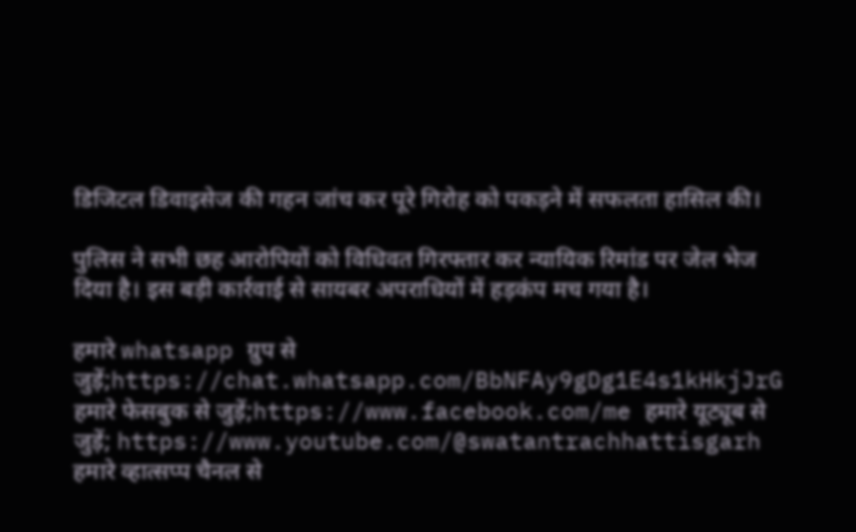डिजिटल डिवाइसेज की गहन जांच कर पूरे गिरोह को पकड़ने में सफलता हासिल की।

पुलिस ने सभी छह आरोपियों को विधिवत गिरफ्तार कर न्यायिक रिमांड पर जेल भेज दिया है। इस बड़ी कार्रवाई से सायबर अपराधियों में हड़कंप मच गया है।

हमारे whatsapp ग्रुप से जुड़ें;https://chat.whatsapp.com/BbNFAy9gDg1E4s1kHkjJrG हमारे फेसबुक से जुड़ें;https://www.facebook.com/me हमारे यूट्यूब से जुड़ें; https://www.youtube.com/@swatantrachhattisgarh  हमारे व्हात्सप्प चैनल से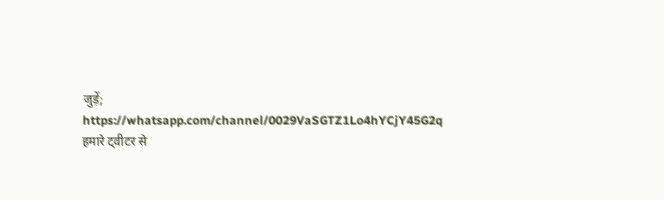जुड़ें; https://whatsapp.com/channel/0029VaSGTZ1Lo4hYCjY45G2q हमारे ट्वीटर से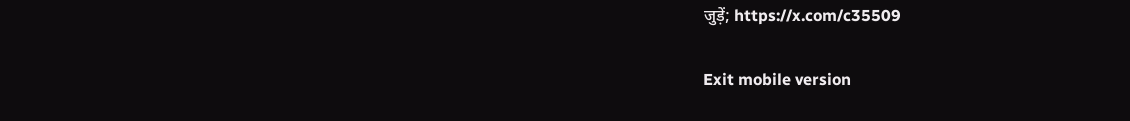जुड़ें; https://x.com/c35509

Exit mobile version